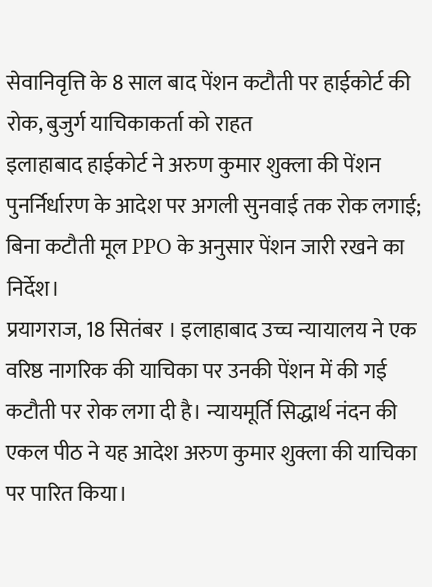सेवानिवृत्ति के 8 साल बाद पेंशन कटौती पर हाईकोर्ट की रोक, बुजुर्ग याचिकाकर्ता को राहत
इलाहाबाद हाईकोर्ट ने अरुण कुमार शुक्ला की पेंशन पुनर्निर्धारण के आदेश पर अगली सुनवाई तक रोक लगाई; बिना कटौती मूल PPO के अनुसार पेंशन जारी रखने का निर्देश।
प्रयागराज, 18 सितंबर । इलाहाबाद उच्च न्यायालय ने एक वरिष्ठ नागरिक की याचिका पर उनकी पेंशन में की गई कटौती पर रोक लगा दी है। न्यायमूर्ति सिद्धार्थ नंदन की एकल पीठ ने यह आदेश अरुण कुमार शुक्ला की याचिका पर पारित किया।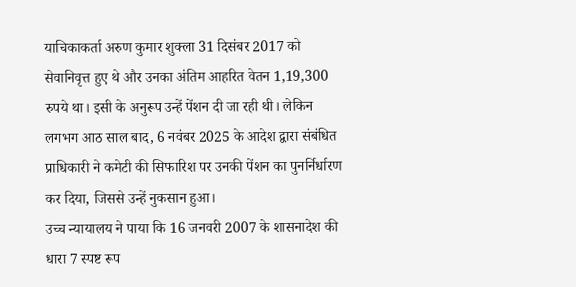याचिकाकर्ता अरुण कुमार शुक्ला 31 दिसंबर 2017 को सेवानिवृत्त हुए थे और उनका अंतिम आहरित वेतन 1,19,300 रुपये था। इसी के अनुरूप उन्हें पेंशन दी जा रही थी। लेकिन लगभग आठ साल बाद, 6 नवंबर 2025 के आदेश द्वारा संबंधित प्राधिकारी ने कमेटी की सिफारिश पर उनकी पेंशन का पुनर्निर्धारण कर दिया, जिससे उन्हें नुकसान हुआ।
उच्च न्यायालय ने पाया कि 16 जनवरी 2007 के शासनादेश की धारा 7 स्पष्ट रूप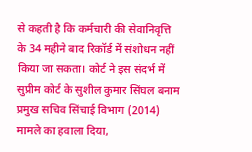से कहती है कि कर्मचारी की सेवानिवृत्ति के 34 महीने बाद रिकॉर्ड में संशोधन नहीं किया जा सकता। कोर्ट ने इस संदर्भ में सुप्रीम कोर्ट के सुशील कुमार सिंघल बनाम प्रमुख सचिव सिंचाई विभाग (2014) मामले का हवाला दिया,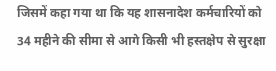जिसमें कहा गया था कि यह शासनादेश कर्मचारियों को 34 महीने की सीमा से आगे किसी भी हस्तक्षेप से सुरक्षा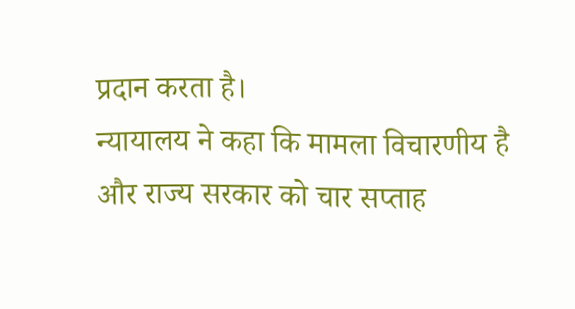प्रदान करता है।
न्यायालय ने कहा कि मामला विचारणीय है और राज्य सरकार को चार सप्ताह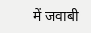में जवाबी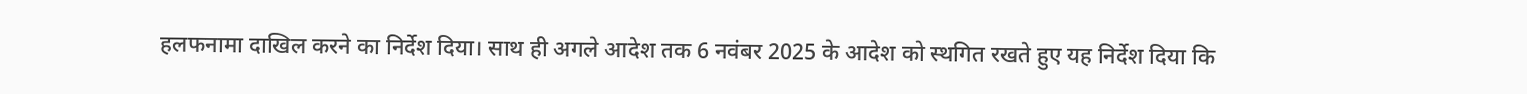हलफनामा दाखिल करने का निर्देश दिया। साथ ही अगले आदेश तक 6 नवंबर 2025 के आदेश को स्थगित रखते हुए यह निर्देश दिया कि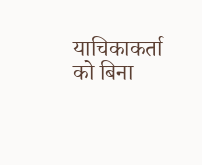याचिकाकर्ता को बिना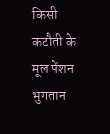किसी कटौती के मूल पेंशन भुगतान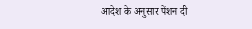आदेश के अनुसार पेंशन दी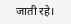जाती रहे।